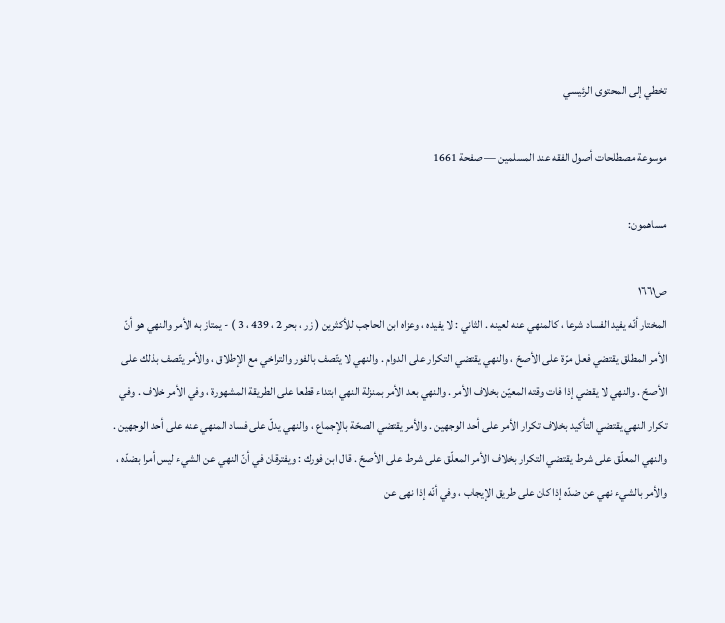تخطي إلى المحتوى الرئيسي

موسوعة مصطلحات أصول الفقه عند المسلمين — صفحة 1661

مساهمون:

ص١٦٦١
المختار أنّه يفيد الفساد شرعا ، كالمنهي عنه لعينه . الثاني : لا يفيده ، وعزاه ابن الحاجب للأكثرين ( زر ، بحر 2 ، 439 ، 3 ) - يمتاز به الأمر والنهي هو أنّ الأمر المطلق يقتضي فعل مرّة على الأصحّ ، والنهي يقتضي التكرار على الدوام . والنهي لا يتّصف بالفور والتراخي مع الإطلاق ، والأمر يتّصف بذلك على الأصحّ . والنهي لا يقضي إذا فات وقته المعيّن بخلاف الأمر . والنهي بعد الأمر بمنزلة النهي ابتداء قطعا على الطريقة المشهورة ، وفي الأمر خلاف . وفي تكرار النهي يقتضي التأكيد بخلاف تكرار الأمر على أحد الوجهين . والأمر يقتضي الصحّة بالإجماع ، والنهي يدلّ على فساد المنهي عنه على أحد الوجهين . والنهي المعلّق على شرط يقتضي التكرار بخلاف الأمر المعلّق على شرط على الأصحّ . قال ابن فورك : ويفترقان في أنّ النهي عن الشيء ليس أمرا بضدّه ، والأمر بالشيء نهي عن ضدّه إذا كان على طريق الإيجاب ، وفي أنّه إذا نهى عن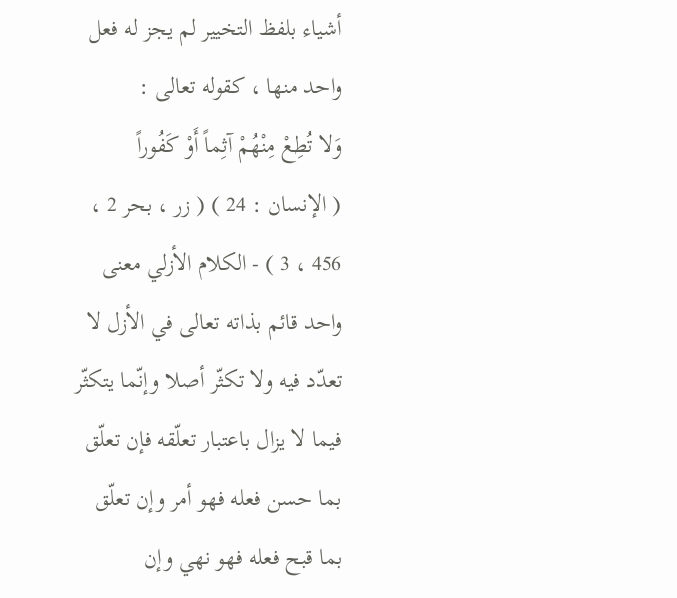أشياء بلفظ التخيير لم يجز له فعل واحد منها ، كقوله تعالى :
وَلا تُطِعْ مِنْهُمْ آثِماً أَوْ كَفُوراً
( الإنسان : 24 ) ( زر ، بحر 2 ، 456 ، 3 ) - الكلام الأزلي معنى واحد قائم بذاته تعالى في الأزل لا تعدّد فيه ولا تكثّر أصلا وإنّما يتكثّر فيما لا يزال باعتبار تعلّقه فإن تعلّق بما حسن فعله فهو أمر وإن تعلّق بما قبح فعله فهو نهي وإن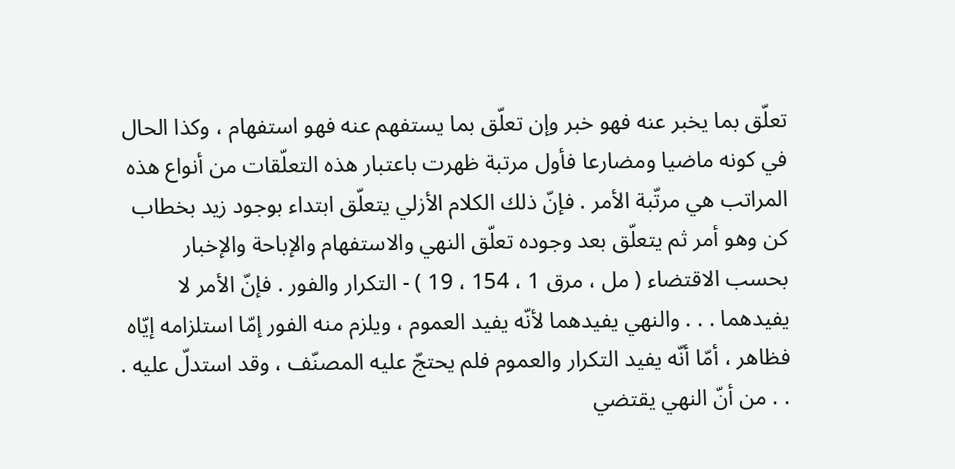تعلّق بما يخبر عنه فهو خبر وإن تعلّق بما يستفهم عنه فهو استفهام ، وكذا الحال في كونه ماضيا ومضارعا فأول مرتبة ظهرت باعتبار هذه التعلّقات من أنواع هذه المراتب هي مرتّبة الأمر . فإنّ ذلك الكلام الأزلي يتعلّق ابتداء بوجود زيد بخطاب كن وهو أمر ثم يتعلّق بعد وجوده تعلّق النهي والاستفهام والإباحة والإخبار بحسب الاقتضاء ( مل ، مرق 1 ، 154 ، 19 ) - التكرار والفور . فإنّ الأمر لا يفيدهما . . . والنهي يفيدهما لأنّه يفيد العموم ، ويلزم منه الفور إمّا استلزامه إيّاه فظاهر ، أمّا أنّه يفيد التكرار والعموم فلم يحتجّ عليه المصنّف ، وقد استدلّ عليه . . . من أنّ النهي يقتضي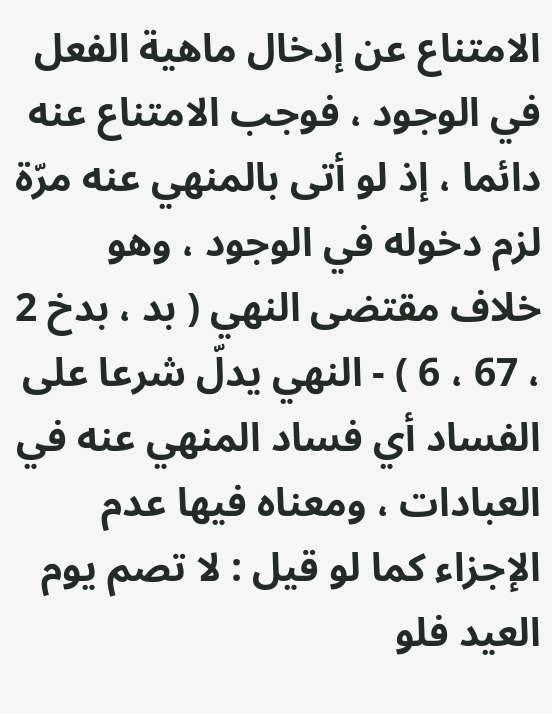الامتناع عن إدخال ماهية الفعل في الوجود ، فوجب الامتناع عنه دائما ، إذ لو أتى بالمنهي عنه مرّة لزم دخوله في الوجود ، وهو خلاف مقتضى النهي ( بد ، بدخ 2 ، 67 ، 6 ) - النهي يدلّ شرعا على الفساد أي فساد المنهي عنه في العبادات ، ومعناه فيها عدم الإجزاء كما لو قيل : لا تصم يوم العيد فلو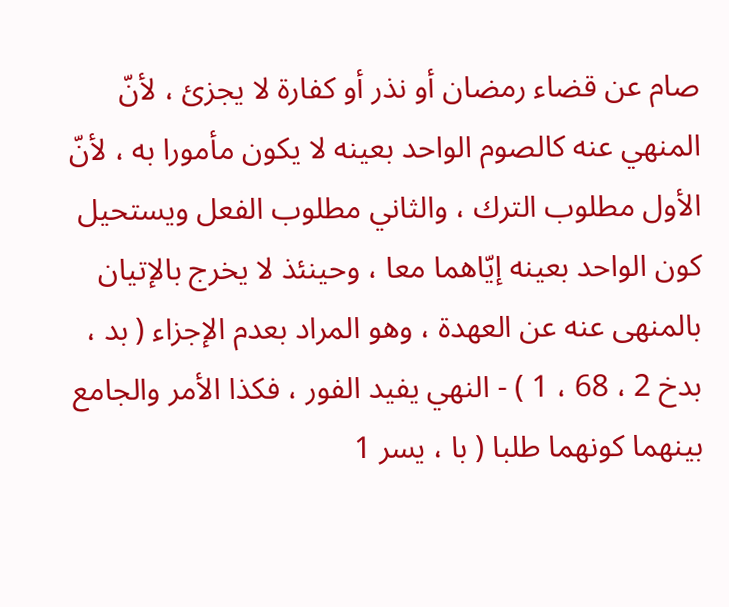صام عن قضاء رمضان أو نذر أو كفارة لا يجزئ ، لأنّ المنهي عنه كالصوم الواحد بعينه لا يكون مأمورا به ، لأنّ الأول مطلوب الترك ، والثاني مطلوب الفعل ويستحيل كون الواحد بعينه إيّاهما معا ، وحينئذ لا يخرج بالإتيان بالمنهى عنه عن العهدة ، وهو المراد بعدم الإجزاء ( بد ، بدخ 2 ، 68 ، 1 ) - النهي يفيد الفور ، فكذا الأمر والجامع بينهما كونهما طلبا ( با ، يسر 1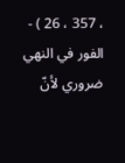، 357 ، 26 ) - الفور في النهي ضروري لأنّ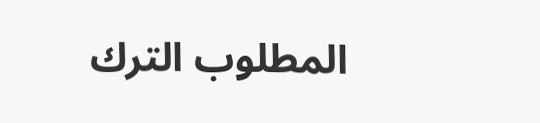المطلوب الترك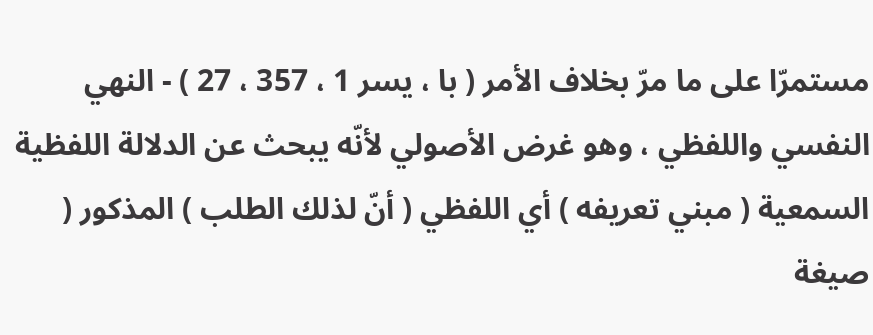مستمرّا على ما مرّ بخلاف الأمر ( با ، يسر 1 ، 357 ، 27 ) - النهي النفسي واللفظي ، وهو غرض الأصولي لأنّه يبحث عن الدلالة اللفظية السمعية ( مبني تعريفه ) أي اللفظي ( أنّ لذلك الطلب ) المذكور ( صيغة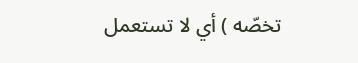تخصّه ) أي لا تستعمل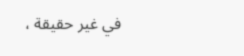في غير حقيقة ،